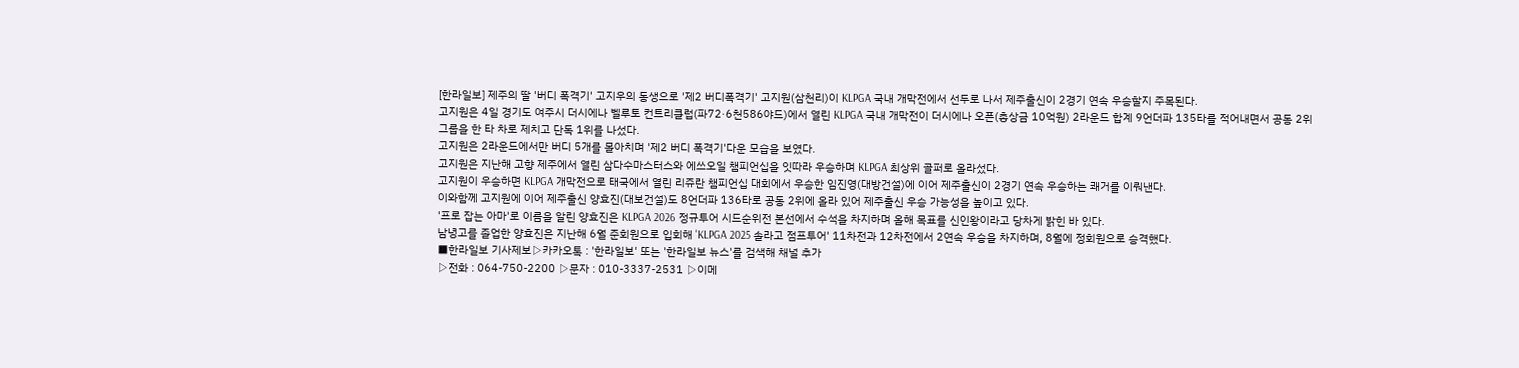[한라일보] 제주의 딸 '버디 폭격기' 고지우의 동생으로 '제2 버디폭격기' 고지원(삼천리)이 KLPGA 국내 개막전에서 선두로 나서 제주출신이 2경기 연속 우승할지 주목된다.
고지원은 4일 경기도 여주시 더시에나 벨루토 컨트리클럽(파72·6천586야드)에서 열린 KLPGA 국내 개막전이 더시에나 오픈(총상금 10억원) 2라운드 합계 9언더파 135타를 적어내면서 공동 2위 그룹을 한 타 차로 제치고 단독 1위를 나섰다.
고지원은 2라운드에서만 버디 5개를 몰아치며 '제2 버디 폭격기'다운 모습을 보였다.
고지원은 지난해 고향 제주에서 열린 삼다수마스터스와 에쓰오일 챔피언십을 잇따라 우승하며 KLPGA 최상위 골퍼로 올라섰다.
고지원이 우승하면 KLPGA 개막전으로 태국에서 열린 리쥬란 챔피언십 대회에서 우승한 임진영(대방건설)에 이어 제주출신이 2경기 연속 우승하는 쾌거를 이뤄낸다.
이와함께 고지원에 이어 제주출신 양효진(대보건설)도 8언더파 136타로 공동 2위에 올라 있어 제주출신 우승 가능성을 높이고 있다.
'프로 잡는 아마'로 이름을 알린 양효진은 KLPGA 2026 정규투어 시드순위전 본선에서 수석을 차지하며 올해 목표를 신인왕이라고 당차게 밝힌 바 있다.
남녕고를 졸업한 양효진은 지난해 6월 준회원으로 입회해 'KLPGA 2025 솔라고 점프투어' 11차전과 12차전에서 2연속 우승을 차지하며, 8월에 정회원으로 승격했다.
■한라일보 기사제보▷카카오톡 : '한라일보' 또는 '한라일보 뉴스'를 검색해 채널 추가
▷전화 : 064-750-2200 ▷문자 : 010-3337-2531 ▷이메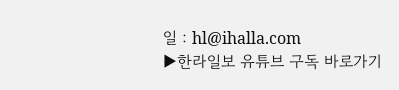일 : hl@ihalla.com
▶한라일보 유튜브 구독 바로가기